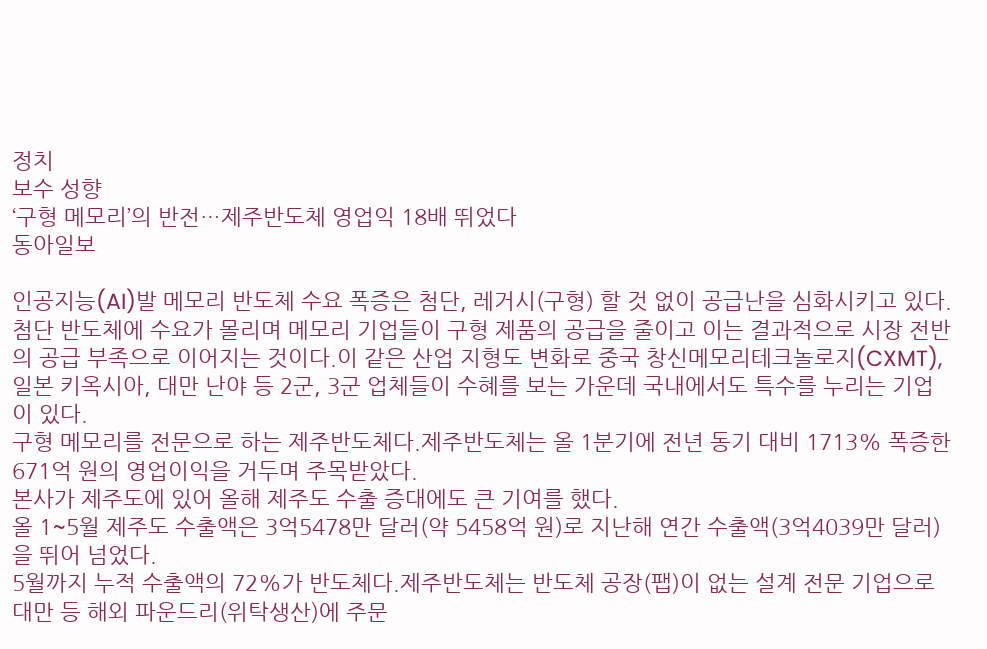정치
보수 성향
‘구형 메모리’의 반전…제주반도체 영업익 18배 뛰었다
동아일보

인공지능(AI)발 메모리 반도체 수요 폭증은 첨단, 레거시(구형) 할 것 없이 공급난을 심화시키고 있다.
첨단 반도체에 수요가 몰리며 메모리 기업들이 구형 제품의 공급을 줄이고 이는 결과적으로 시장 전반의 공급 부족으로 이어지는 것이다.이 같은 산업 지형도 변화로 중국 창신메모리테크놀로지(CXMT), 일본 키옥시아, 대만 난야 등 2군, 3군 업체들이 수혜를 보는 가운데 국내에서도 특수를 누리는 기업이 있다.
구형 메모리를 전문으로 하는 제주반도체다.제주반도체는 올 1분기에 전년 동기 대비 1713% 폭증한 671억 원의 영업이익을 거두며 주목받았다.
본사가 제주도에 있어 올해 제주도 수출 증대에도 큰 기여를 했다.
올 1~5월 제주도 수출액은 3억5478만 달러(약 5458억 원)로 지난해 연간 수출액(3억4039만 달러)을 뛰어 넘었다.
5월까지 누적 수출액의 72%가 반도체다.제주반도체는 반도체 공장(팹)이 없는 설계 전문 기업으로 대만 등 해외 파운드리(위탁생산)에 주문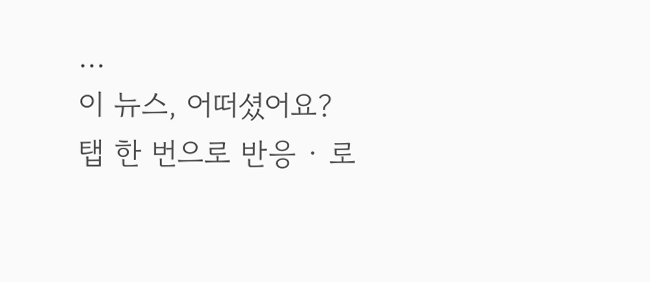...
이 뉴스, 어떠셨어요?
탭 한 번으로 반응 · 로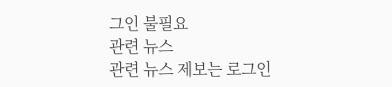그인 불필요
관련 뉴스
관련 뉴스 제보는 로그인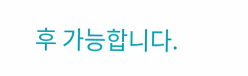후 가능합니다.